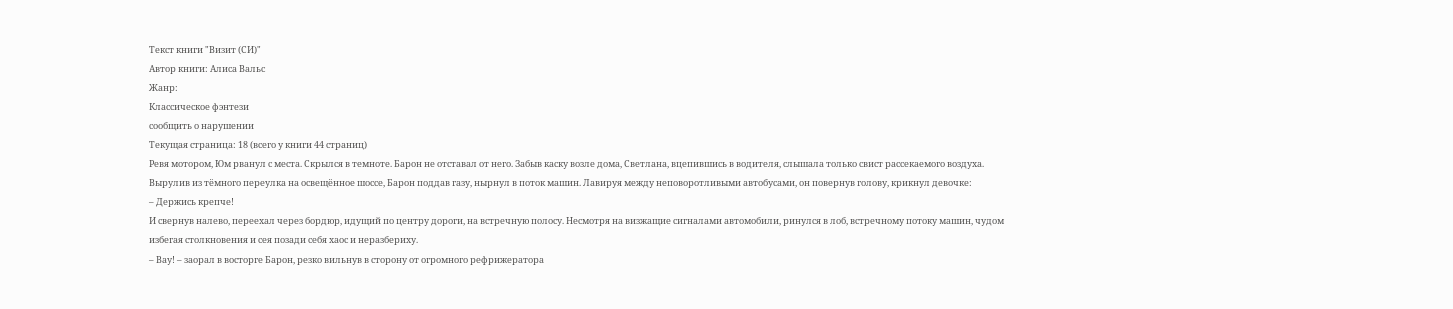Текст книги "Визит (СИ)"
Автор книги: Алиса Вальс
Жанр:
Классическое фэнтези
сообщить о нарушении
Текущая страница: 18 (всего у книги 44 страниц)
Ревя мотором, Юм рванул с места. Скрылся в темноте. Барон не отставал от него. Забыв каску возле дома, Светлана, вцепившись в водителя, слышала только свист рассекаемого воздуха.
Вырулив из тёмного переулка на освещённое шоссе, Барон поддав газу, нырнул в поток машин. Лавируя между неповоротливыми автобусами, он повернув голову, крикнул девочке:
– Держись крепче!
И свернув налево, переехал через бордюр, идущий по центру дороги, на встречную полосу. Несмотря на визжащие сигналами автомобили, ринулся в лоб, встречному потоку машин, чудом избегая столкновения и сея позади себя хаос и неразбериху.
– Вау! – заорал в восторге Барон, резко вильнув в сторону от огромного рефрижератора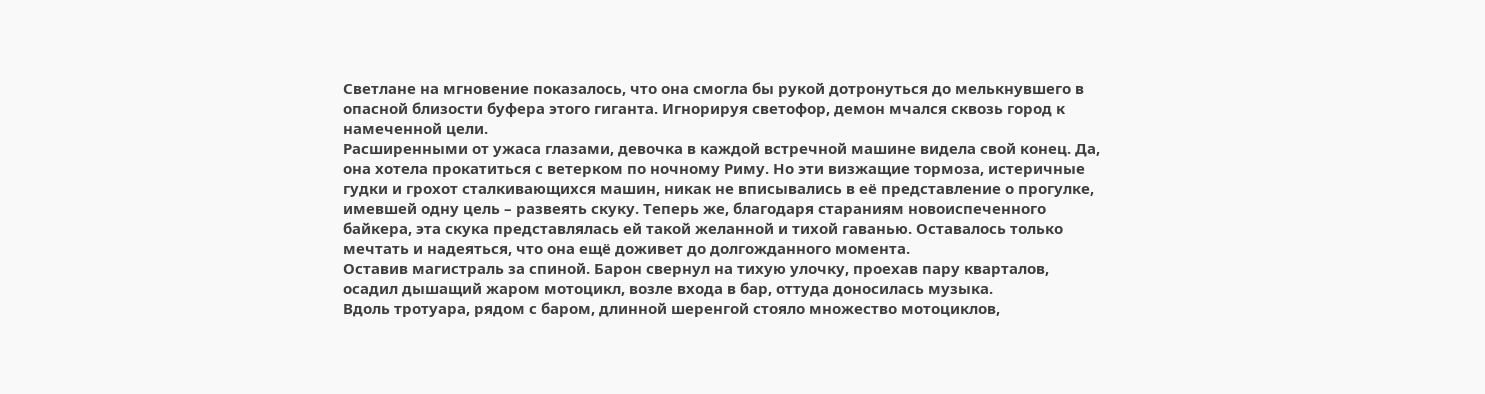Светлане на мгновение показалось, что она смогла бы рукой дотронуться до мелькнувшего в опасной близости буфера этого гиганта. Игнорируя светофор, демон мчался сквозь город к намеченной цели.
Расширенными от ужаса глазами, девочка в каждой встречной машине видела свой конец. Да, она хотела прокатиться с ветерком по ночному Риму. Но эти визжащие тормоза, истеричные гудки и грохот сталкивающихся машин, никак не вписывались в её представление о прогулке, имевшей одну цель – развеять скуку. Теперь же, благодаря стараниям новоиспеченного байкера, эта скука представлялась ей такой желанной и тихой гаванью. Оставалось только мечтать и надеяться, что она ещё доживет до долгожданного момента.
Оставив магистраль за спиной. Барон свернул на тихую улочку, проехав пару кварталов, осадил дышащий жаром мотоцикл, возле входа в бар, оттуда доносилась музыка.
Вдоль тротуара, рядом с баром, длинной шеренгой стояло множество мотоциклов,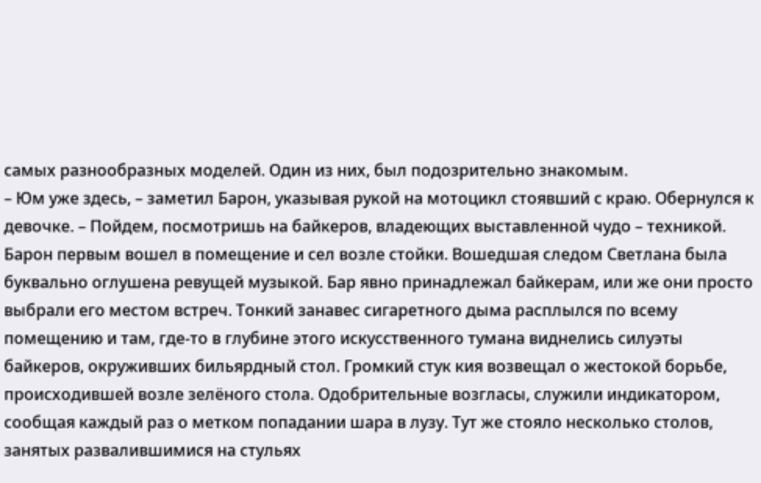самых разнообразных моделей. Один из них, был подозрительно знакомым.
– Юм уже здесь, – заметил Барон, указывая рукой на мотоцикл стоявший с краю. Обернулся к девочке. – Пойдем, посмотришь на байкеров, владеющих выставленной чудо – техникой.
Барон первым вошел в помещение и сел возле стойки. Вошедшая следом Светлана была буквально оглушена ревущей музыкой. Бар явно принадлежал байкерам, или же они просто выбрали его местом встреч. Тонкий занавес сигаретного дыма расплылся по всему помещению и там, где-то в глубине этого искусственного тумана виднелись силуэты байкеров, окруживших бильярдный стол. Громкий стук кия возвещал о жестокой борьбе, происходившей возле зелёного стола. Одобрительные возгласы, служили индикатором, сообщая каждый раз о метком попадании шара в лузу. Тут же стояло несколько столов, занятых развалившимися на стульях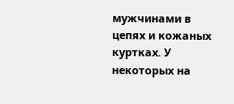мужчинами в цепях и кожаных куртках. У некоторых на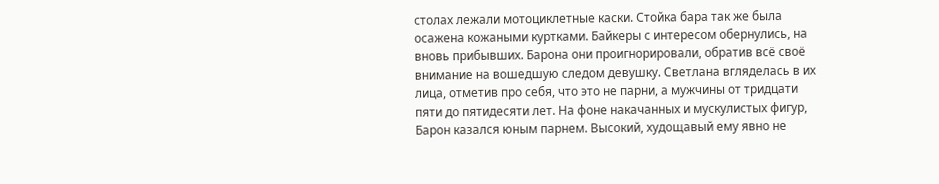столах лежали мотоциклетные каски. Стойка бара так же была осажена кожаными куртками. Байкеры с интересом обернулись, на вновь прибывших. Барона они проигнорировали, обратив всё своё внимание на вошедшую следом девушку. Светлана вгляделась в их лица, отметив про себя, что это не парни, а мужчины от тридцати пяти до пятидесяти лет. На фоне накачанных и мускулистых фигур, Барон казался юным парнем. Высокий, худощавый ему явно не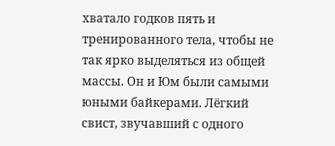хватало годков пять и тренированного тела, чтобы не так ярко выделяться из общей массы. Он и Юм были самыми юными байкерами. Лёгкий свист, звучавший с одного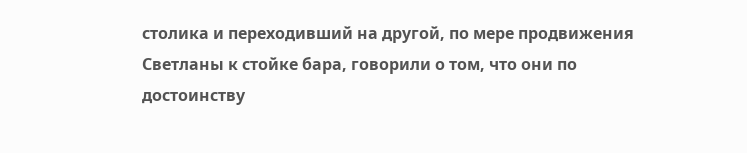столика и переходивший на другой, по мере продвижения Светланы к стойке бара, говорили о том, что они по достоинству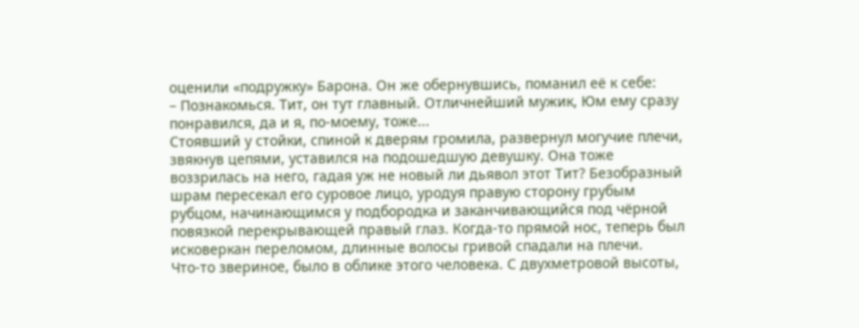оценили «подружку» Барона. Он же обернувшись, поманил её к себе:
– Познакомься. Тит, он тут главный. Отличнейший мужик, Юм ему сразу понравился, да и я, по-моему, тоже...
Стоявший у стойки, спиной к дверям громила, развернул могучие плечи, звякнув цепями, уставился на подошедшую девушку. Она тоже воззрилась на него, гадая уж не новый ли дьявол этот Тит? Безобразный шрам пересекал его суровое лицо, уродуя правую сторону грубым рубцом, начинающимся у подбородка и заканчивающийся под чёрной повязкой перекрывающей правый глаз. Когда-то прямой нос, теперь был исковеркан переломом, длинные волосы гривой спадали на плечи.
Что-то звериное, было в облике этого человека. С двухметровой высоты,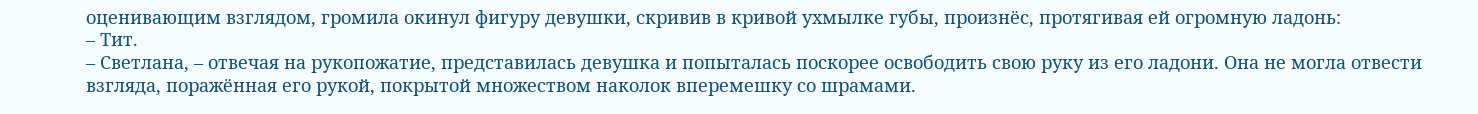оценивающим взглядом, громила окинул фигуру девушки, скривив в кривой ухмылке губы, произнёс, протягивая ей огромную ладонь:
– Тит.
– Светлана, – отвечая на рукопожатие, представилась девушка и попыталась поскорее освободить свою руку из его ладони. Она не могла отвести взгляда, поражённая его рукой, покрытой множеством наколок вперемешку со шрамами.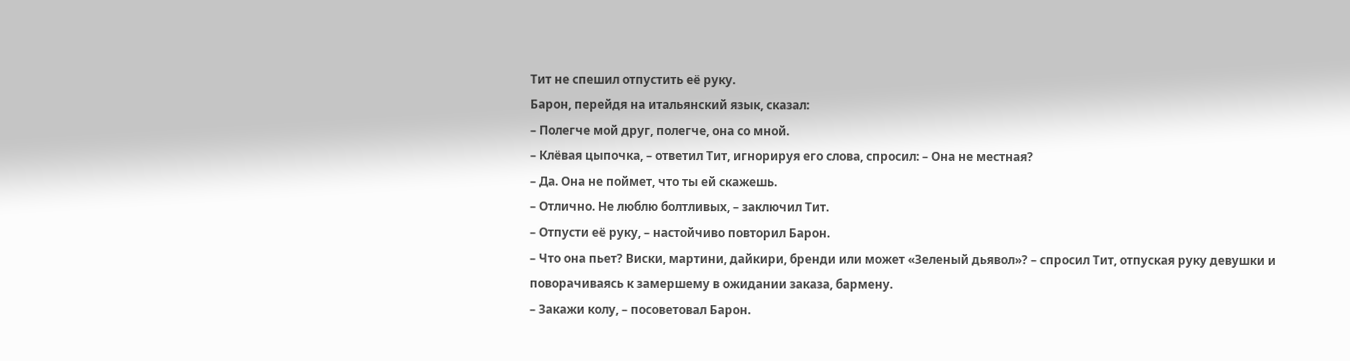Тит не спешил отпустить её руку.
Барон, перейдя на итальянский язык, сказал:
– Полегче мой друг, полегче, она со мной.
– Клёвая цыпочка, – ответил Тит, игнорируя его слова, спросил: – Она не местная?
– Да. Она не поймет, что ты ей скажешь.
– Отлично. Не люблю болтливых, – заключил Тит.
– Отпусти её руку, – настойчиво повторил Барон.
– Что она пьет? Виски, мартини, дайкири, бренди или может «Зеленый дьявол»? – спросил Тит, отпуская руку девушки и поворачиваясь к замершему в ожидании заказа, бармену.
– Закажи колу, – посоветовал Барон.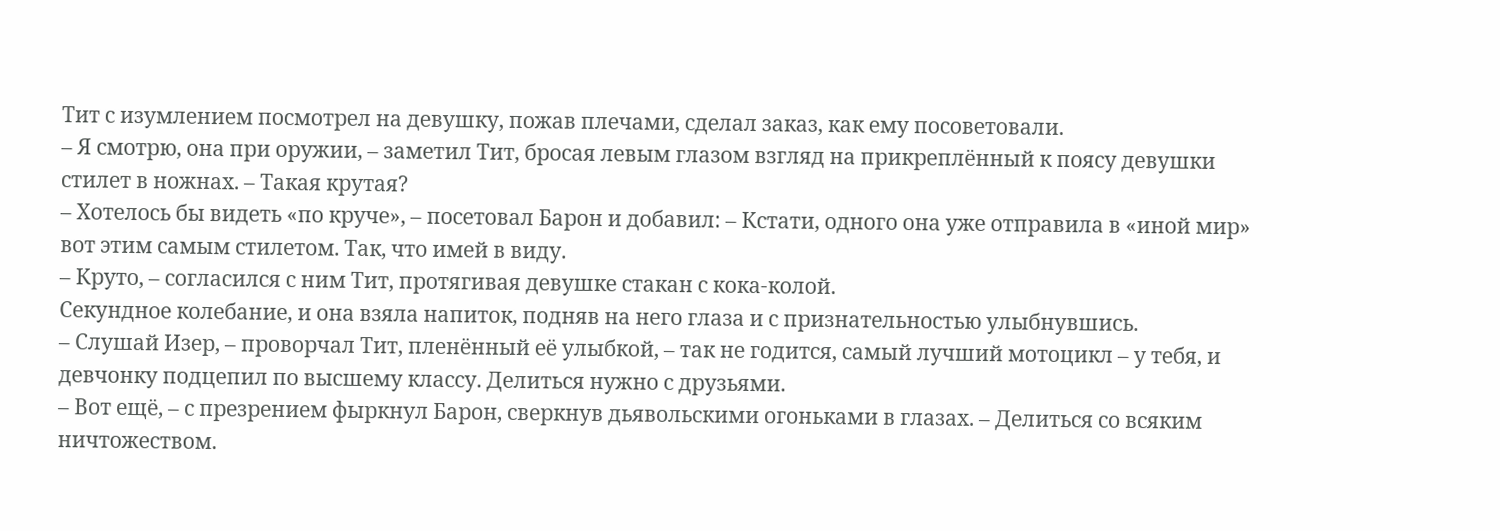Тит с изумлением посмотрел на девушку, пожав плечами, сделал заказ, как ему посоветовали.
– Я смотрю, она при оружии, – заметил Тит, бросая левым глазом взгляд на прикреплённый к поясу девушки стилет в ножнах. – Такая крутая?
– Хотелось бы видеть «по круче», – посетовал Барон и добавил: – Кстати, одного она уже отправила в «иной мир» вот этим самым стилетом. Так, что имей в виду.
– Круто, – согласился с ним Тит, протягивая девушке стакан с кока-колой.
Секундное колебание, и она взяла напиток, подняв на него глаза и с признательностью улыбнувшись.
– Слушай Изер, – проворчал Тит, пленённый её улыбкой, – так не годится, самый лучший мотоцикл – у тебя, и девчонку подцепил по высшему классу. Делиться нужно с друзьями.
– Вот ещё, – с презрением фыркнул Барон, сверкнув дьявольскими огоньками в глазах. – Делиться со всяким ничтожеством.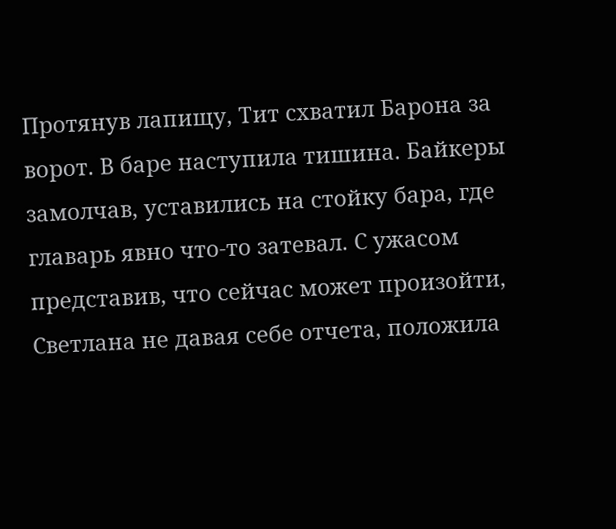Протянув лапищу, Тит схватил Барона за ворот. В баре наступила тишина. Байкеры замолчав, уставились на стойку бара, где главарь явно что-то затевал. С ужасом представив, что сейчас может произойти, Светлана не давая себе отчета, положила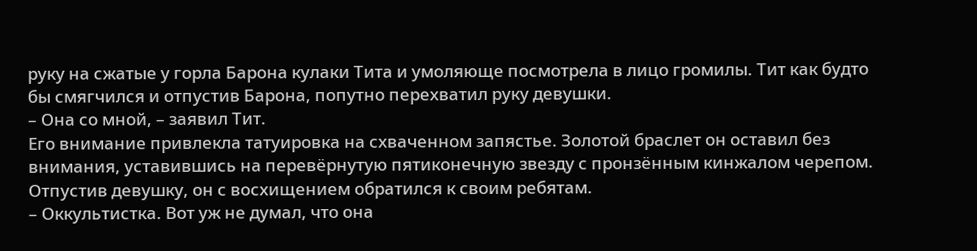руку на сжатые у горла Барона кулаки Тита и умоляюще посмотрела в лицо громилы. Тит как будто бы смягчился и отпустив Барона, попутно перехватил руку девушки.
– Она со мной, – заявил Тит.
Его внимание привлекла татуировка на схваченном запястье. Золотой браслет он оставил без внимания, уставившись на перевёрнутую пятиконечную звезду с пронзённым кинжалом черепом. Отпустив девушку, он с восхищением обратился к своим ребятам.
– Оккультистка. Вот уж не думал, что она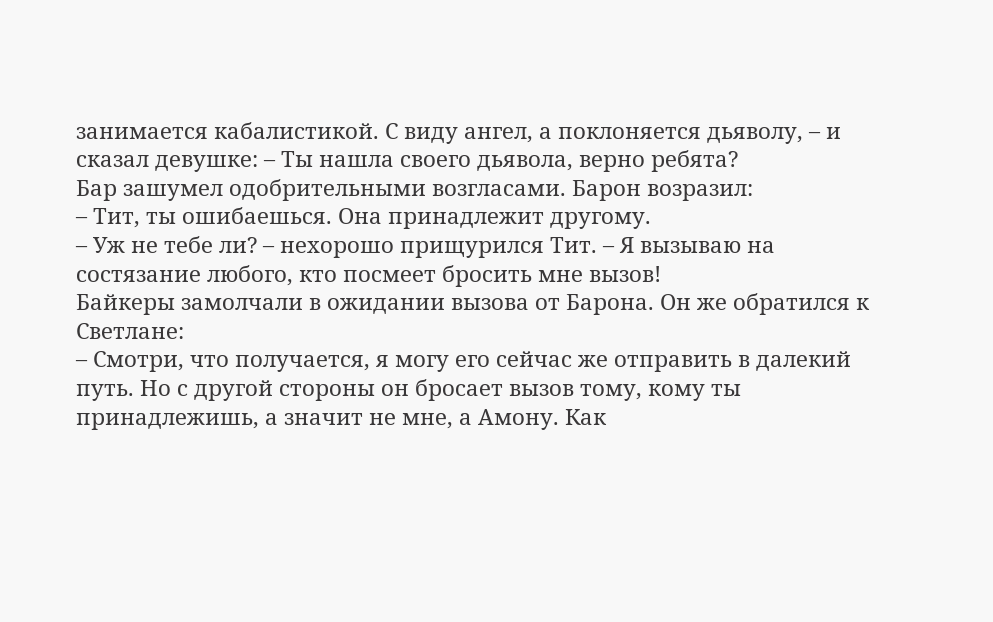занимается кабалистикой. С виду ангел, а поклоняется дьяволу, – и сказал девушке: – Ты нашла своего дьявола, верно ребята?
Бар зашумел одобрительными возгласами. Барон возразил:
– Тит, ты ошибаешься. Она принадлежит другому.
– Уж не тебе ли? – нехорошо прищурился Тит. – Я вызываю на состязание любого, кто посмеет бросить мне вызов!
Байкеры замолчали в ожидании вызова от Барона. Он же обратился к Светлане:
– Смотри, что получается, я могу его сейчас же отправить в далекий путь. Но с другой стороны он бросает вызов тому, кому ты принадлежишь, а значит не мне, а Амону. Как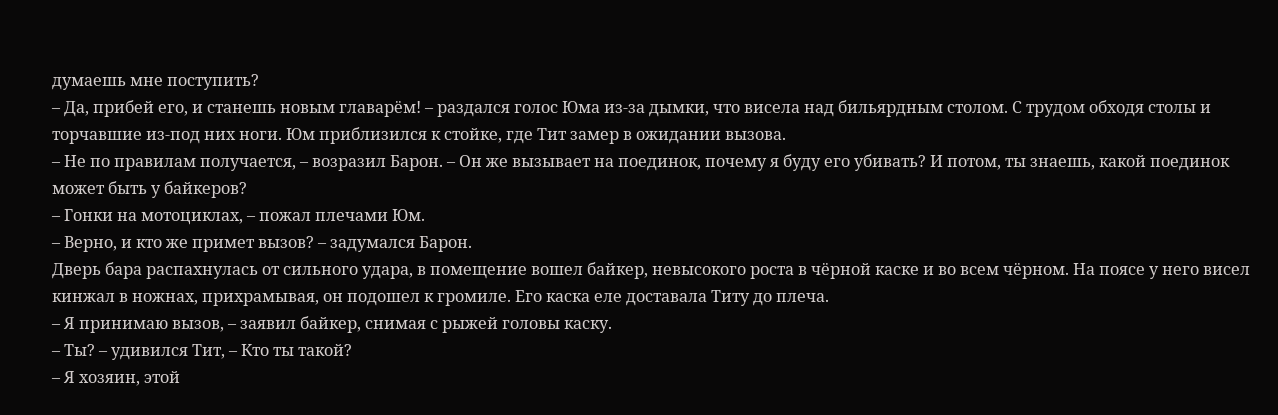думаешь мне поступить?
– Да, прибей его, и станешь новым главарём! – раздался голос Юма из-за дымки, что висела над бильярдным столом. С трудом обходя столы и торчавшие из-под них ноги. Юм приблизился к стойке, где Тит замер в ожидании вызова.
– Не по правилам получается, – возразил Барон. – Он же вызывает на поединок, почему я буду его убивать? И потом, ты знаешь, какой поединок может быть у байкеров?
– Гонки на мотоциклах, – пожал плечами Юм.
– Верно, и кто же примет вызов? – задумался Барон.
Дверь бара распахнулась от сильного удара, в помещение вошел байкер, невысокого роста в чёрной каске и во всем чёрном. На поясе у него висел кинжал в ножнах, прихрамывая, он подошел к громиле. Его каска еле доставала Титу до плеча.
– Я принимаю вызов, – заявил байкер, снимая с рыжей головы каску.
– Ты? – удивился Тит, – Кто ты такой?
– Я хозяин, этой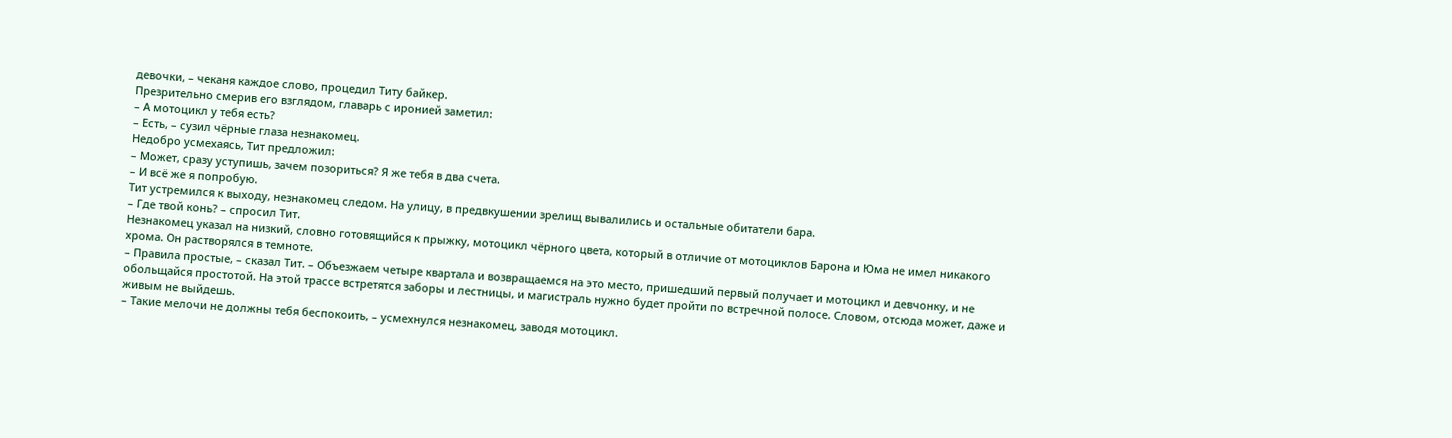девочки, – чеканя каждое слово, процедил Титу байкер.
Презрительно смерив его взглядом, главарь с иронией заметил:
– А мотоцикл у тебя есть?
– Есть, – сузил чёрные глаза незнакомец.
Недобро усмехаясь, Тит предложил:
– Может, сразу уступишь, зачем позориться? Я же тебя в два счета.
– И всё же я попробую.
Тит устремился к выходу, незнакомец следом. На улицу, в предвкушении зрелищ вывалились и остальные обитатели бара.
– Где твой конь? – спросил Тит.
Незнакомец указал на низкий, словно готовящийся к прыжку, мотоцикл чёрного цвета, который в отличие от мотоциклов Барона и Юма не имел никакого хрома. Он растворялся в темноте.
– Правила простые, – сказал Тит. – Объезжаем четыре квартала и возвращаемся на это место, пришедший первый получает и мотоцикл и девчонку, и не обольщайся простотой. На этой трассе встретятся заборы и лестницы, и магистраль нужно будет пройти по встречной полосе. Словом, отсюда может, даже и живым не выйдешь.
– Такие мелочи не должны тебя беспокоить, – усмехнулся незнакомец, заводя мотоцикл.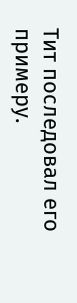Тит последовал его примеру.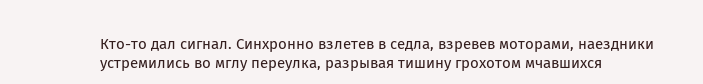Кто-то дал сигнал. Синхронно взлетев в седла, взревев моторами, наездники устремились во мглу переулка, разрывая тишину грохотом мчавшихся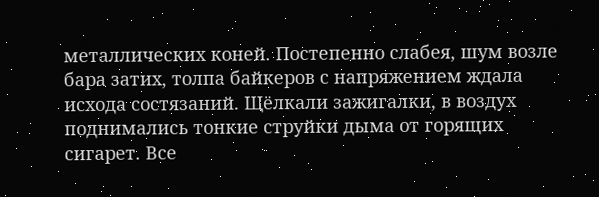металлических коней. Постепенно слабея, шум возле бара затих, толпа байкеров с напряжением ждала исхода состязаний. Щёлкали зажигалки, в воздух поднимались тонкие струйки дыма от горящих сигарет. Все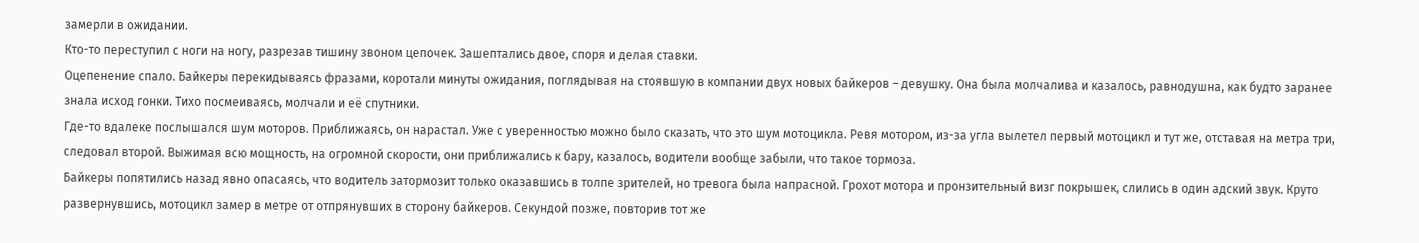замерли в ожидании.
Кто-то переступил с ноги на ногу, разрезав тишину звоном цепочек. Зашептались двое, споря и делая ставки.
Оцепенение спало. Байкеры перекидываясь фразами, коротали минуты ожидания, поглядывая на стоявшую в компании двух новых байкеров – девушку. Она была молчалива и казалось, равнодушна, как будто заранее знала исход гонки. Тихо посмеиваясь, молчали и её спутники.
Где-то вдалеке послышался шум моторов. Приближаясь, он нарастал. Уже с уверенностью можно было сказать, что это шум мотоцикла. Ревя мотором, из-за угла вылетел первый мотоцикл и тут же, отставая на метра три, следовал второй. Выжимая всю мощность, на огромной скорости, они приближались к бару, казалось, водители вообще забыли, что такое тормоза.
Байкеры попятились назад явно опасаясь, что водитель затормозит только оказавшись в толпе зрителей, но тревога была напрасной. Грохот мотора и пронзительный визг покрышек, слились в один адский звук. Круто развернувшись, мотоцикл замер в метре от отпрянувших в сторону байкеров. Секундой позже, повторив тот же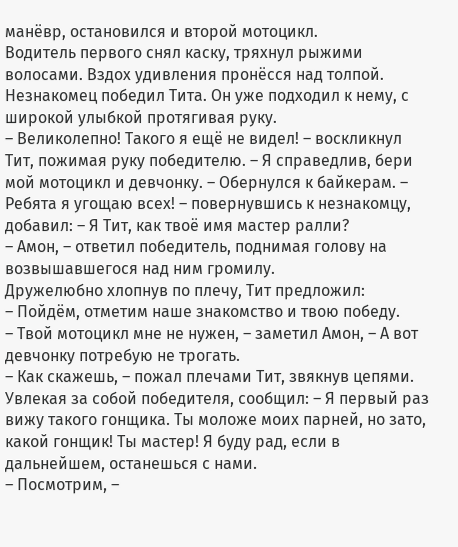манёвр, остановился и второй мотоцикл.
Водитель первого снял каску, тряхнул рыжими волосами. Вздох удивления пронёсся над толпой. Незнакомец победил Тита. Он уже подходил к нему, с широкой улыбкой протягивая руку.
– Великолепно! Такого я ещё не видел! – воскликнул Тит, пожимая руку победителю. – Я справедлив, бери мой мотоцикл и девчонку. – Обернулся к байкерам. – Ребята я угощаю всех! – повернувшись к незнакомцу, добавил: – Я Тит, как твоё имя мастер ралли?
– Амон, – ответил победитель, поднимая голову на возвышавшегося над ним громилу.
Дружелюбно хлопнув по плечу, Тит предложил:
– Пойдём, отметим наше знакомство и твою победу.
– Твой мотоцикл мне не нужен, – заметил Амон, – А вот девчонку потребую не трогать.
– Как скажешь, – пожал плечами Тит, звякнув цепями. Увлекая за собой победителя, сообщил: – Я первый раз вижу такого гонщика. Ты моложе моих парней, но зато, какой гонщик! Ты мастер! Я буду рад, если в дальнейшем, останешься с нами.
– Посмотрим, –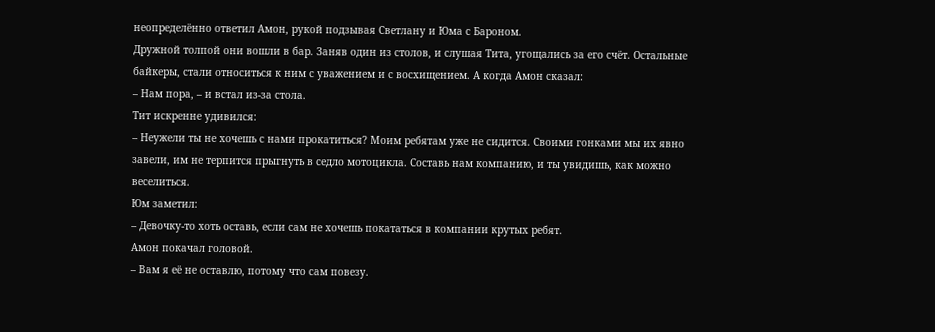неопределённо ответил Амон, рукой подзывая Светлану и Юма с Бароном.
Дружной толпой они вошли в бар. Заняв один из столов, и слушая Тита, угощались за его счёт. Остальные байкеры, стали относиться к ним с уважением и с восхищением. А когда Амон сказал:
– Нам пора, – и встал из-за стола.
Тит искренне удивился:
– Неужели ты не хочешь с нами прокатиться? Моим ребятам уже не сидится. Своими гонками мы их явно завели, им не терпится прыгнуть в седло мотоцикла. Составь нам компанию, и ты увидишь, как можно веселиться.
Юм заметил:
– Девочку-то хоть оставь, если сам не хочешь покататься в компании крутых ребят.
Амон покачал головой.
– Вам я её не оставлю, потому что сам повезу.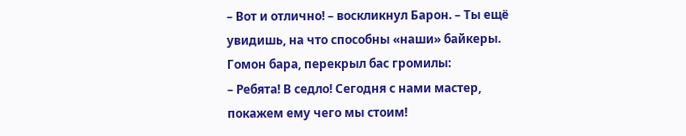– Вот и отлично! – воскликнул Барон. – Ты ещё увидишь, на что способны «наши» байкеры.
Гомон бара, перекрыл бас громилы:
– Ребята! В седло! Сегодня с нами мастер, покажем ему чего мы стоим!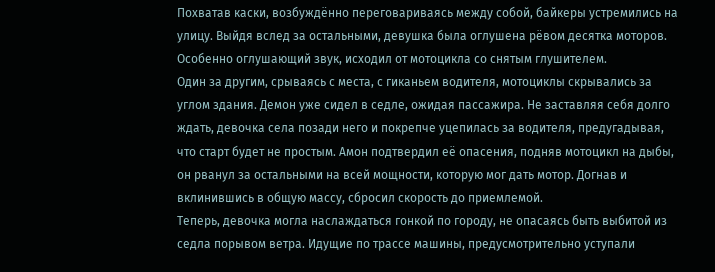Похватав каски, возбуждённо переговариваясь между собой, байкеры устремились на улицу. Выйдя вслед за остальными, девушка была оглушена рёвом десятка моторов. Особенно оглушающий звук, исходил от мотоцикла со снятым глушителем.
Один за другим, срываясь с места, с гиканьем водителя, мотоциклы скрывались за углом здания. Демон уже сидел в седле, ожидая пассажира. Не заставляя себя долго ждать, девочка села позади него и покрепче уцепилась за водителя, предугадывая, что старт будет не простым. Амон подтвердил её опасения, подняв мотоцикл на дыбы, он рванул за остальными на всей мощности, которую мог дать мотор. Догнав и вклинившись в общую массу, сбросил скорость до приемлемой.
Теперь, девочка могла наслаждаться гонкой по городу, не опасаясь быть выбитой из седла порывом ветра. Идущие по трассе машины, предусмотрительно уступали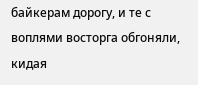байкерам дорогу, и те с воплями восторга обгоняли, кидая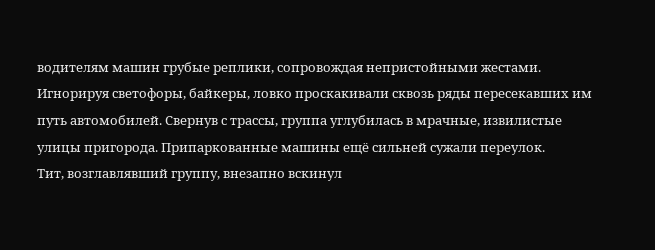водителям машин грубые реплики, сопровождая непристойными жестами.
Игнорируя светофоры, байкеры, ловко проскакивали сквозь ряды пересекавших им путь автомобилей. Свернув с трассы, группа углубилась в мрачные, извилистые улицы пригорода. Припаркованные машины ещё сильней сужали переулок.
Тит, возглавлявший группу, внезапно вскинул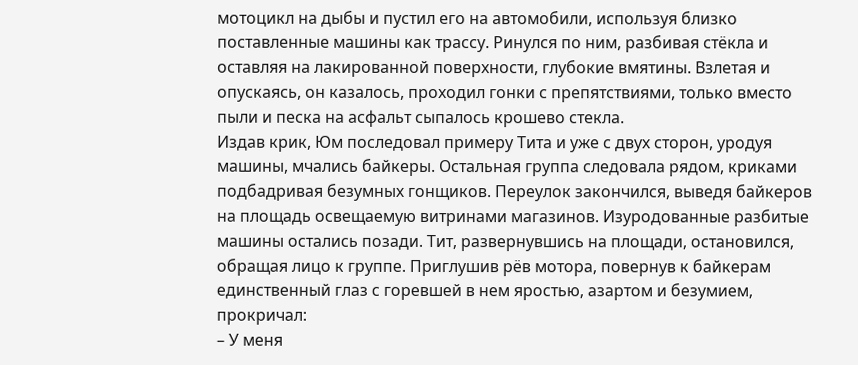мотоцикл на дыбы и пустил его на автомобили, используя близко поставленные машины как трассу. Ринулся по ним, разбивая стёкла и оставляя на лакированной поверхности, глубокие вмятины. Взлетая и опускаясь, он казалось, проходил гонки с препятствиями, только вместо пыли и песка на асфальт сыпалось крошево стекла.
Издав крик, Юм последовал примеру Тита и уже с двух сторон, уродуя машины, мчались байкеры. Остальная группа следовала рядом, криками подбадривая безумных гонщиков. Переулок закончился, выведя байкеров на площадь освещаемую витринами магазинов. Изуродованные разбитые машины остались позади. Тит, развернувшись на площади, остановился, обращая лицо к группе. Приглушив рёв мотора, повернув к байкерам единственный глаз с горевшей в нем яростью, азартом и безумием, прокричал:
– У меня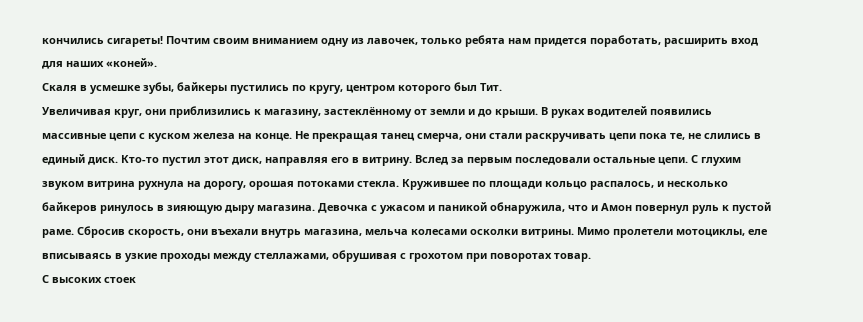кончились сигареты! Почтим своим вниманием одну из лавочек, только ребята нам придется поработать, расширить вход для наших «коней».
Скаля в усмешке зубы, байкеры пустились по кругу, центром которого был Тит.
Увеличивая круг, они приблизились к магазину, застеклённому от земли и до крыши. В руках водителей появились массивные цепи с куском железа на конце. Не прекращая танец смерча, они стали раскручивать цепи пока те, не слились в единый диск. Кто-то пустил этот диск, направляя его в витрину. Вслед за первым последовали остальные цепи. С глухим звуком витрина рухнула на дорогу, орошая потоками стекла. Кружившее по площади кольцо распалось, и несколько байкеров ринулось в зияющую дыру магазина. Девочка с ужасом и паникой обнаружила, что и Амон повернул руль к пустой раме. Сбросив скорость, они въехали внутрь магазина, мельча колесами осколки витрины. Мимо пролетели мотоциклы, еле вписываясь в узкие проходы между стеллажами, обрушивая с грохотом при поворотах товар.
С высоких стоек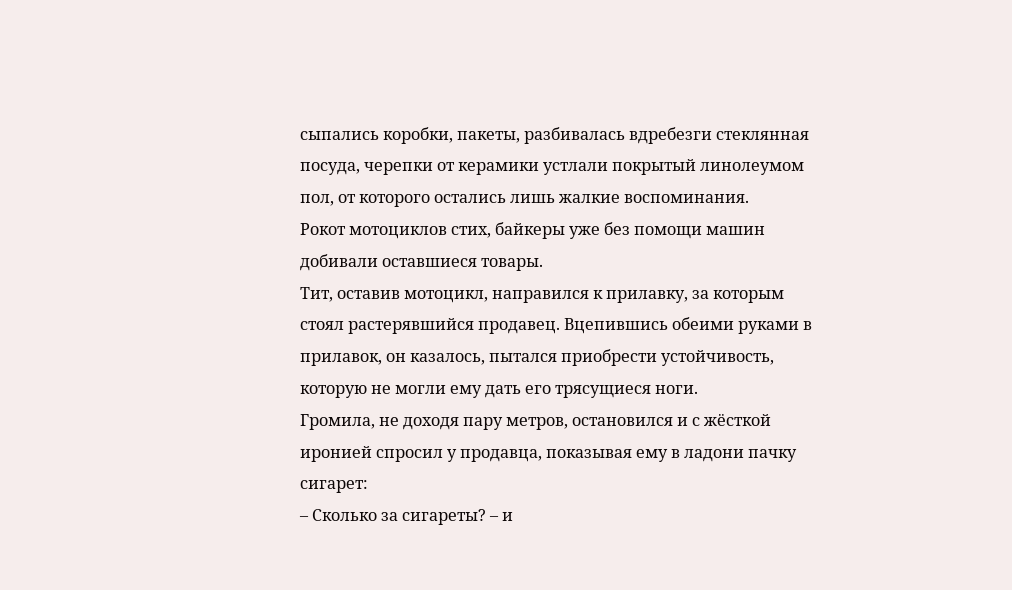сыпались коробки, пакеты, разбивалась вдребезги стеклянная посуда, черепки от керамики устлали покрытый линолеумом пол, от которого остались лишь жалкие воспоминания.
Рокот мотоциклов стих, байкеры уже без помощи машин добивали оставшиеся товары.
Тит, оставив мотоцикл, направился к прилавку, за которым стоял растерявшийся продавец. Вцепившись обеими руками в прилавок, он казалось, пытался приобрести устойчивость, которую не могли ему дать его трясущиеся ноги.
Громила, не доходя пару метров, остановился и с жёсткой иронией спросил у продавца, показывая ему в ладони пачку сигарет:
– Сколько за сигареты? – и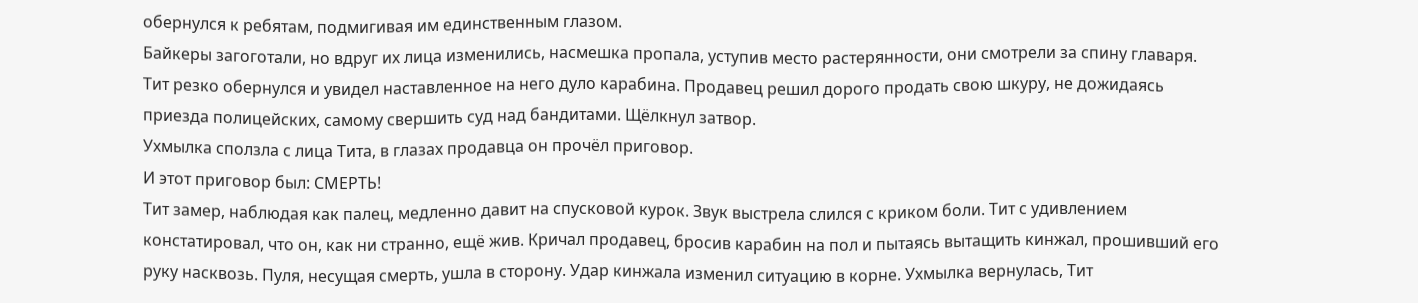обернулся к ребятам, подмигивая им единственным глазом.
Байкеры загоготали, но вдруг их лица изменились, насмешка пропала, уступив место растерянности, они смотрели за спину главаря.
Тит резко обернулся и увидел наставленное на него дуло карабина. Продавец решил дорого продать свою шкуру, не дожидаясь приезда полицейских, самому свершить суд над бандитами. Щёлкнул затвор.
Ухмылка сползла с лица Тита, в глазах продавца он прочёл приговор.
И этот приговор был: СМЕРТЬ!
Тит замер, наблюдая как палец, медленно давит на спусковой курок. Звук выстрела слился с криком боли. Тит с удивлением констатировал, что он, как ни странно, ещё жив. Кричал продавец, бросив карабин на пол и пытаясь вытащить кинжал, прошивший его руку насквозь. Пуля, несущая смерть, ушла в сторону. Удар кинжала изменил ситуацию в корне. Ухмылка вернулась, Тит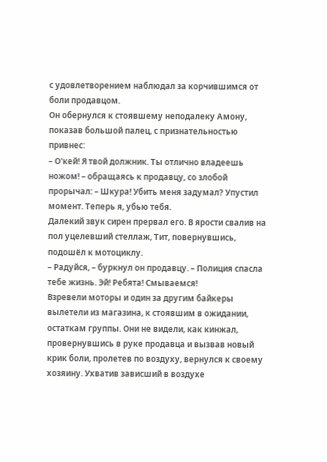с удовлетворением наблюдал за корчившимся от боли продавцом.
Он обернулся к стоявшему неподалеку Амону, показав большой палец, с признательностью привнес:
– О'кей! Я твой должник. Ты отлично владеешь ножом! – обращаясь к продавцу, со злобой прорычал: – Шкура! Убить меня задумал? Упустил момент. Теперь я, убью тебя.
Далекий звук сирен прервал его. В ярости свалив на пол уцелевший стеллаж, Тит, повернувшись, подошёл к мотоциклу.
– Радуйся, – буркнул он продавцу. – Полиция спасла тебе жизнь. Эй! Ребята! Смываемся!
Взревели моторы и один за другим байкеры вылетели из магазина, к стоявшим в ожидании, остаткам группы. Они не видели, как кинжал, провернувшись в руке продавца и вызвав новый крик боли, пролетев по воздуху, вернулся к своему хозяину. Ухватив зависший в воздухе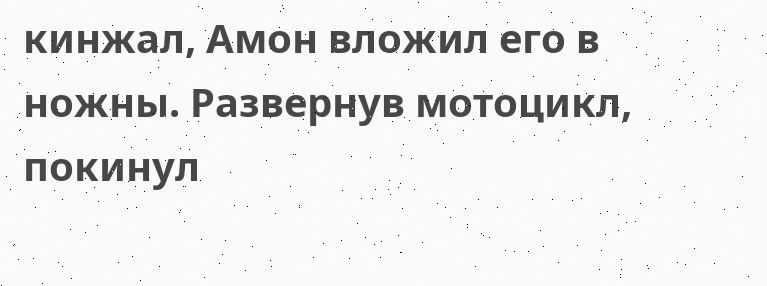кинжал, Амон вложил его в ножны. Развернув мотоцикл, покинул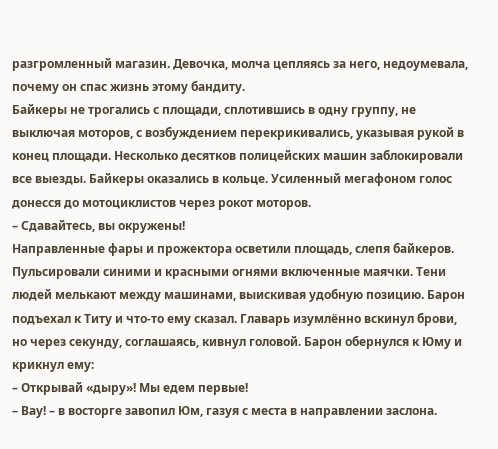разгромленный магазин. Девочка, молча цепляясь за него, недоумевала, почему он спас жизнь этому бандиту.
Байкеры не трогались с площади, сплотившись в одну группу, не выключая моторов, с возбуждением перекрикивались, указывая рукой в конец площади. Несколько десятков полицейских машин заблокировали все выезды. Байкеры оказались в кольце. Усиленный мегафоном голос донесся до мотоциклистов через рокот моторов.
– Сдавайтесь, вы окружены!
Направленные фары и прожектора осветили площадь, слепя байкеров.
Пульсировали синими и красными огнями включенные маячки. Тени людей мелькают между машинами, выискивая удобную позицию. Барон подъехал к Титу и что-то ему сказал. Главарь изумлённо вскинул брови, но через секунду, соглашаясь, кивнул головой. Барон обернулся к Юму и крикнул ему:
– Открывай «дыру»! Мы едем первые!
– Вау! – в восторге завопил Юм, газуя с места в направлении заслона.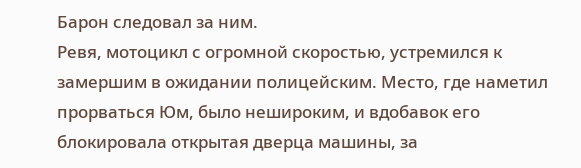Барон следовал за ним.
Ревя, мотоцикл с огромной скоростью, устремился к замершим в ожидании полицейским. Место, где наметил прорваться Юм, было нешироким, и вдобавок его блокировала открытая дверца машины, за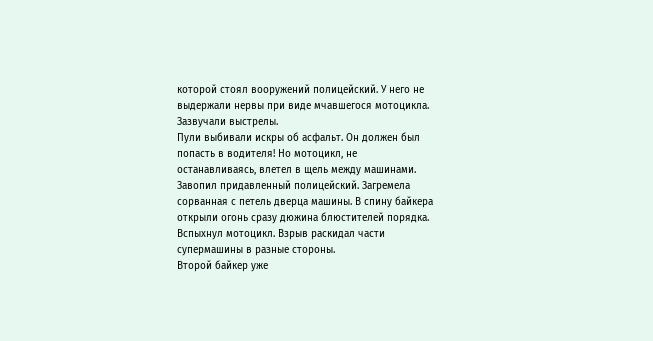которой стоял вооружений полицейский. У него не выдержали нервы при виде мчавшегося мотоцикла. Зазвучали выстрелы.
Пули выбивали искры об асфальт. Он должен был попасть в водителя! Но мотоцикл, не останавливаясь, влетел в щель между машинами.
Завопил придавленный полицейский. Загремела сорванная с петель дверца машины. В спину байкера открыли огонь сразу дюжина блюстителей порядка.
Вспыхнул мотоцикл. Взрыв раскидал части супермашины в разные стороны.
Второй байкер уже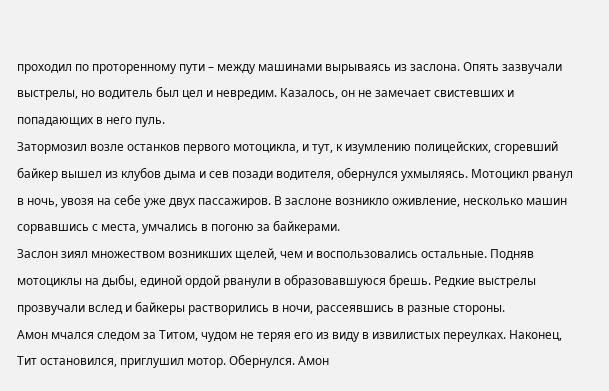проходил по проторенному пути – между машинами вырываясь из заслона. Опять зазвучали выстрелы, но водитель был цел и невредим. Казалось, он не замечает свистевших и попадающих в него пуль.
Затормозил возле останков первого мотоцикла, и тут, к изумлению полицейских, сгоревший байкер вышел из клубов дыма и сев позади водителя, обернулся ухмыляясь. Мотоцикл рванул в ночь, увозя на себе уже двух пассажиров. В заслоне возникло оживление, несколько машин сорвавшись с места, умчались в погоню за байкерами.
Заслон зиял множеством возникших щелей, чем и воспользовались остальные. Подняв мотоциклы на дыбы, единой ордой рванули в образовавшуюся брешь. Редкие выстрелы прозвучали вслед и байкеры растворились в ночи, рассеявшись в разные стороны.
Амон мчался следом за Титом, чудом не теряя его из виду в извилистых переулках. Наконец, Тит остановился, приглушил мотор. Обернулся. Амон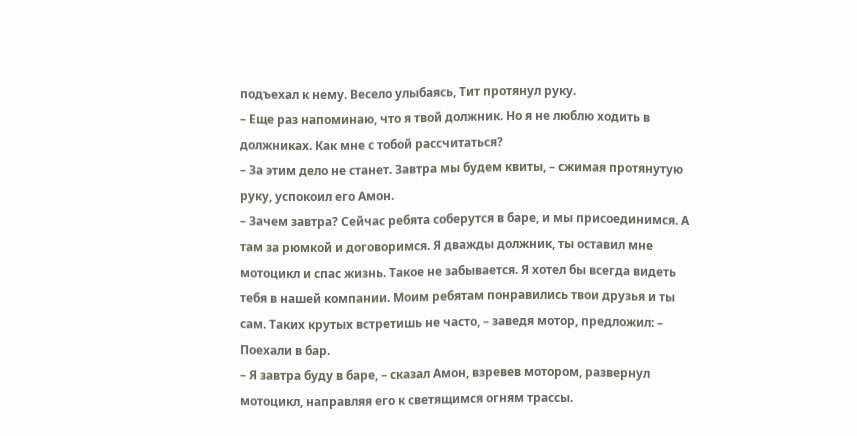подъехал к нему. Весело улыбаясь, Тит протянул руку.
– Еще раз напоминаю, что я твой должник. Но я не люблю ходить в должниках. Как мне с тобой рассчитаться?
– За этим дело не станет. Завтра мы будем квиты, – сжимая протянутую руку, успокоил его Амон.
– Зачем завтра? Сейчас ребята соберутся в баре, и мы присоединимся. А там за рюмкой и договоримся. Я дважды должник, ты оставил мне мотоцикл и спас жизнь. Такое не забывается. Я хотел бы всегда видеть тебя в нашей компании. Моим ребятам понравились твои друзья и ты сам. Таких крутых встретишь не часто, – заведя мотор, предложил: – Поехали в бар.
– Я завтра буду в баре, – сказал Амон, взревев мотором, развернул мотоцикл, направляя его к светящимся огням трассы.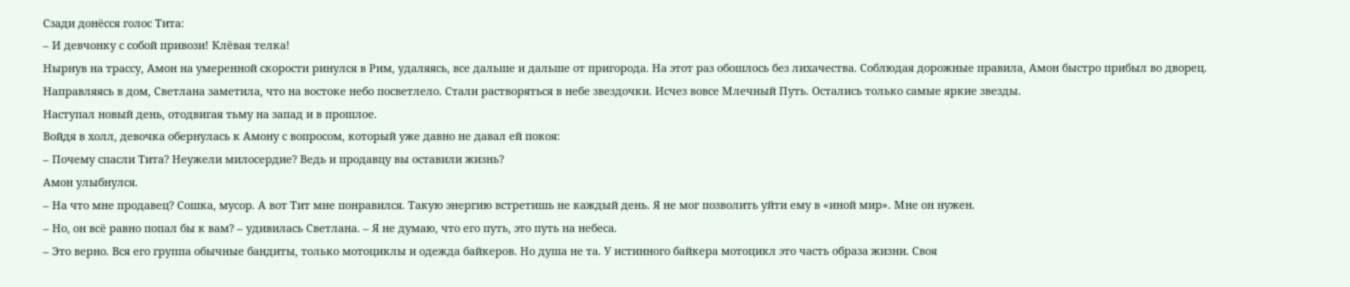Сзади донёсся голос Тита:
– И девчонку с собой привози! Клёвая телка!
Нырнув на трассу, Амон на умеренной скорости ринулся в Рим, удаляясь, все дальше и дальше от пригорода. На этот раз обошлось без лихачества. Соблюдая дорожные правила, Амон быстро прибыл во дворец.
Направляясь в дом, Светлана заметила, что на востоке небо посветлело. Стали растворяться в небе звездочки. Исчез вовсе Млечный Путь. Остались только самые яркие звезды.
Наступал новый день, отодвигая тьму на запад и в прошлое.
Войдя в холл, девочка обернулась к Амону с вопросом, который уже давно не давал ей покоя:
– Почему спасли Тита? Неужели милосердие? Ведь и продавцу вы оставили жизнь?
Амон улыбнулся.
– На что мне продавец? Сошка, мусор. А вот Тит мне понравился. Такую энергию встретишь не каждый день. Я не мог позволить уйти ему в «иной мир». Мне он нужен.
– Но, он всё равно попал бы к вам? – удивилась Светлана. – Я не думаю, что его путь, это путь на небеса.
– Это верно. Вся его группа обычные бандиты, только мотоциклы и одежда байкеров. Но душа не та. У истинного байкера мотоцикл это часть образа жизни. Своя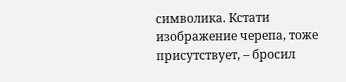символика. Кстати изображение черепа, тоже присутствует, – бросил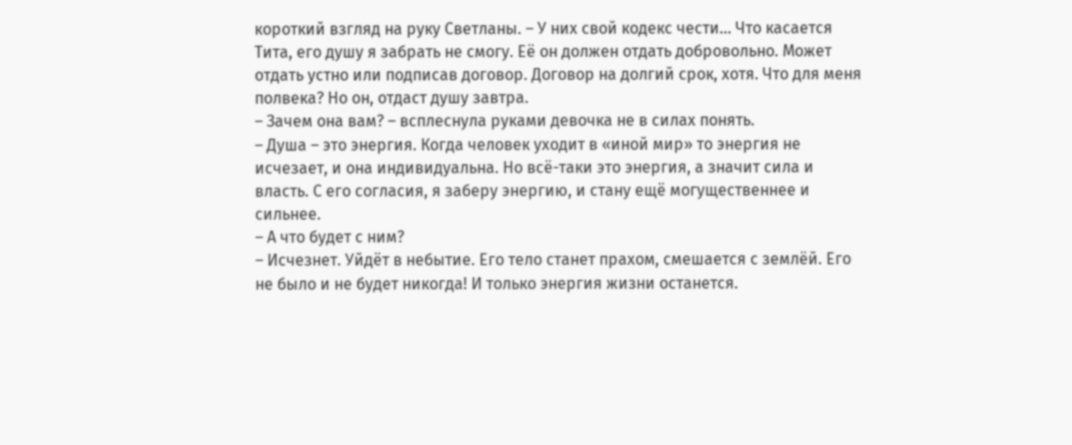короткий взгляд на руку Светланы. – У них свой кодекс чести… Что касается Тита, его душу я забрать не смогу. Её он должен отдать добровольно. Может отдать устно или подписав договор. Договор на долгий срок, хотя. Что для меня полвека? Но он, отдаст душу завтра.
– Зачем она вам? – всплеснула руками девочка не в силах понять.
– Душа – это энергия. Когда человек уходит в «иной мир» то энергия не исчезает, и она индивидуальна. Но всё-таки это энергия, а значит сила и власть. С его согласия, я заберу энергию, и стану ещё могущественнее и сильнее.
– А что будет с ним?
– Исчезнет. Уйдёт в небытие. Его тело станет прахом, смешается с землёй. Его не было и не будет никогда! И только энергия жизни останется.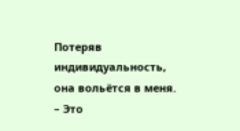Потеряв индивидуальность, она вольётся в меня.
– Это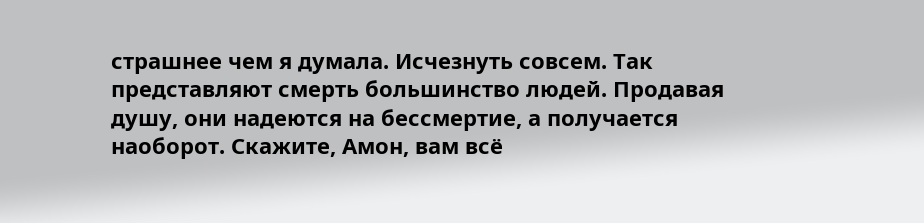страшнее чем я думала. Исчезнуть совсем. Так представляют смерть большинство людей. Продавая душу, они надеются на бессмертие, а получается наоборот. Скажите, Амон, вам всё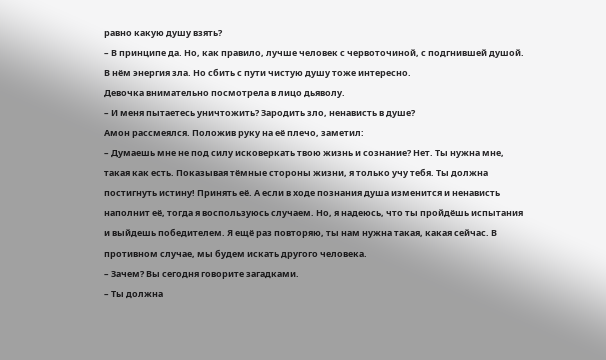равно какую душу взять?
– В принципе да. Но, как правило, лучше человек с червоточиной, с подгнившей душой. В нём энергия зла. Но сбить с пути чистую душу тоже интересно.
Девочка внимательно посмотрела в лицо дьяволу.
– И меня пытаетесь уничтожить? Зародить зло, ненависть в душе?
Амон рассмеялся. Положив руку на её плечо, заметил:
– Думаешь мне не под силу исковеркать твою жизнь и сознание? Нет. Ты нужна мне, такая как есть. Показывая тёмные стороны жизни, я только учу тебя. Ты должна постигнуть истину! Принять её. А если в ходе познания душа изменится и ненависть наполнит её, тогда я воспользуюсь случаем. Но, я надеюсь, что ты пройдёшь испытания и выйдешь победителем. Я ещё раз повторяю, ты нам нужна такая, какая сейчас. В противном случае, мы будем искать другого человека.
– Зачем? Вы сегодня говорите загадками.
– Ты должна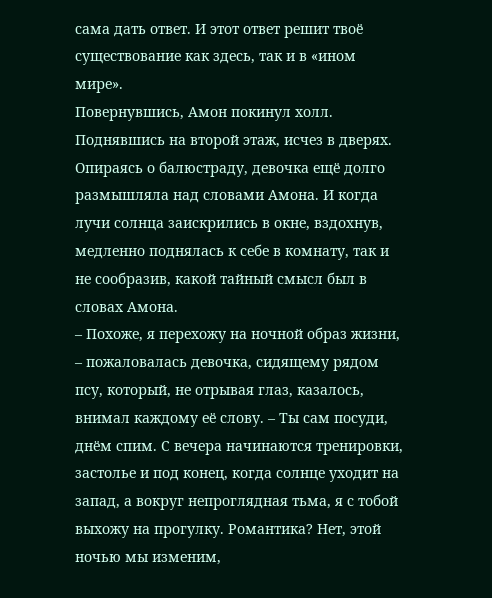сама дать ответ. И этот ответ решит твоё существование как здесь, так и в «ином мире».
Повернувшись, Амон покинул холл. Поднявшись на второй этаж, исчез в дверях. Опираясь о балюстраду, девочка ещё долго размышляла над словами Амона. И когда лучи солнца заискрились в окне, вздохнув, медленно поднялась к себе в комнату, так и не сообразив, какой тайный смысл был в словах Амона.
– Похоже, я перехожу на ночной образ жизни, – пожаловалась девочка, сидящему рядом псу, который, не отрывая глаз, казалось, внимал каждому её слову. – Ты сам посуди, днём спим. С вечера начинаются тренировки, застолье и под конец, когда солнце уходит на запад, а вокруг непроглядная тьма, я с тобой выхожу на прогулку. Романтика? Нет, этой ночью мы изменим,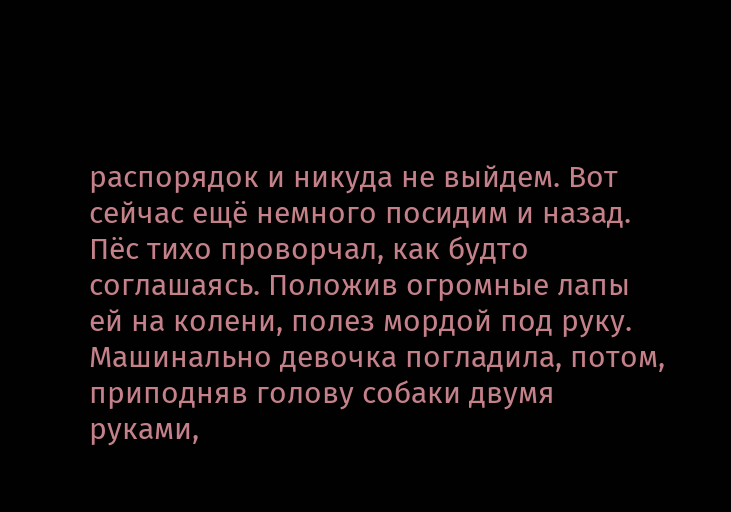распорядок и никуда не выйдем. Вот сейчас ещё немного посидим и назад.
Пёс тихо проворчал, как будто соглашаясь. Положив огромные лапы ей на колени, полез мордой под руку. Машинально девочка погладила, потом, приподняв голову собаки двумя руками,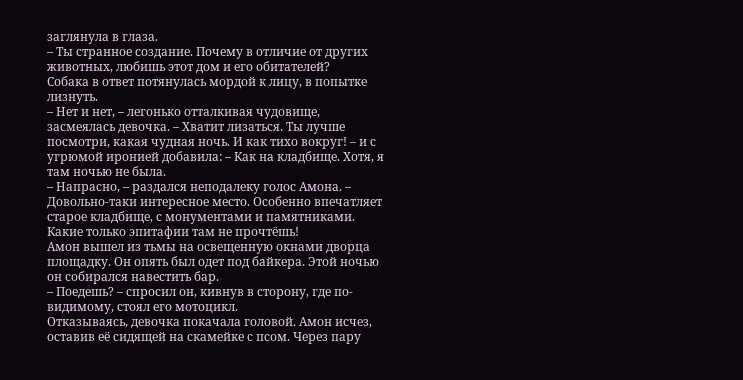заглянула в глаза.
– Ты странное создание. Почему в отличие от других животных, любишь этот дом и его обитателей?
Собака в ответ потянулась мордой к лицу, в попытке лизнуть.
– Нет и нет, – легонько отталкивая чудовище, засмеялась девочка. – Хватит лизаться. Ты лучше посмотри, какая чудная ночь. И как тихо вокруг! – и с угрюмой иронией добавила: – Как на кладбище. Хотя, я там ночью не была.
– Напрасно, – раздался неподалеку голос Амона. – Довольно-таки интересное место. Особенно впечатляет старое кладбище, с монументами и памятниками. Какие только эпитафии там не прочтёшь!
Амон вышел из тьмы на освещенную окнами дворца площадку. Он опять был одет под байкера. Этой ночью он собирался навестить бар.
– Поедешь? – спросил он, кивнув в сторону, где по-видимому, стоял его мотоцикл.
Отказываясь, девочка покачала головой. Амон исчез, оставив её сидящей на скамейке с псом. Через пару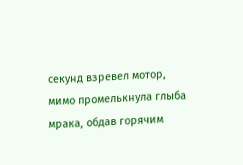секунд взревел мотор, мимо промелькнула глыба мрака, обдав горячим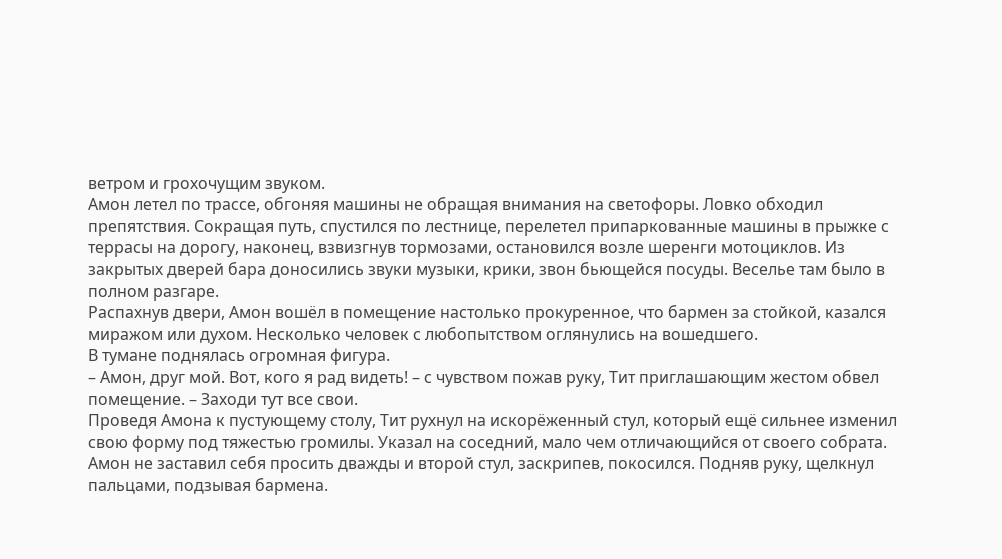ветром и грохочущим звуком.
Амон летел по трассе, обгоняя машины не обращая внимания на светофоры. Ловко обходил препятствия. Сокращая путь, спустился по лестнице, перелетел припаркованные машины в прыжке с террасы на дорогу, наконец, взвизгнув тормозами, остановился возле шеренги мотоциклов. Из закрытых дверей бара доносились звуки музыки, крики, звон бьющейся посуды. Веселье там было в полном разгаре.
Распахнув двери, Амон вошёл в помещение настолько прокуренное, что бармен за стойкой, казался миражом или духом. Несколько человек с любопытством оглянулись на вошедшего.
В тумане поднялась огромная фигура.
– Амон, друг мой. Вот, кого я рад видеть! – с чувством пожав руку, Тит приглашающим жестом обвел помещение. – Заходи тут все свои.
Проведя Амона к пустующему столу, Тит рухнул на искорёженный стул, который ещё сильнее изменил свою форму под тяжестью громилы. Указал на соседний, мало чем отличающийся от своего собрата. Амон не заставил себя просить дважды и второй стул, заскрипев, покосился. Подняв руку, щелкнул пальцами, подзывая бармена.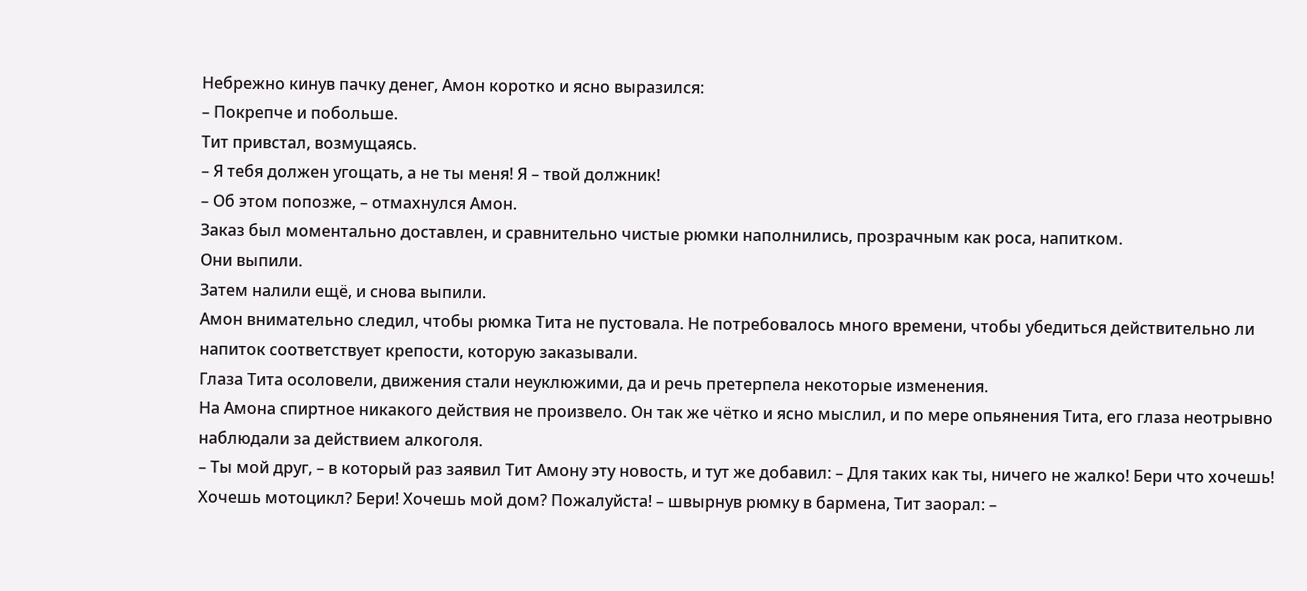Небрежно кинув пачку денег, Амон коротко и ясно выразился:
– Покрепче и побольше.
Тит привстал, возмущаясь.
– Я тебя должен угощать, а не ты меня! Я – твой должник!
– Об этом попозже, – отмахнулся Амон.
Заказ был моментально доставлен, и сравнительно чистые рюмки наполнились, прозрачным как роса, напитком.
Они выпили.
Затем налили ещё, и снова выпили.
Амон внимательно следил, чтобы рюмка Тита не пустовала. Не потребовалось много времени, чтобы убедиться действительно ли напиток соответствует крепости, которую заказывали.
Глаза Тита осоловели, движения стали неуклюжими, да и речь претерпела некоторые изменения.
На Амона спиртное никакого действия не произвело. Он так же чётко и ясно мыслил, и по мере опьянения Тита, его глаза неотрывно наблюдали за действием алкоголя.
– Ты мой друг, – в который раз заявил Тит Амону эту новость, и тут же добавил: – Для таких как ты, ничего не жалко! Бери что хочешь! Хочешь мотоцикл? Бери! Хочешь мой дом? Пожалуйста! – швырнув рюмку в бармена, Тит заорал: –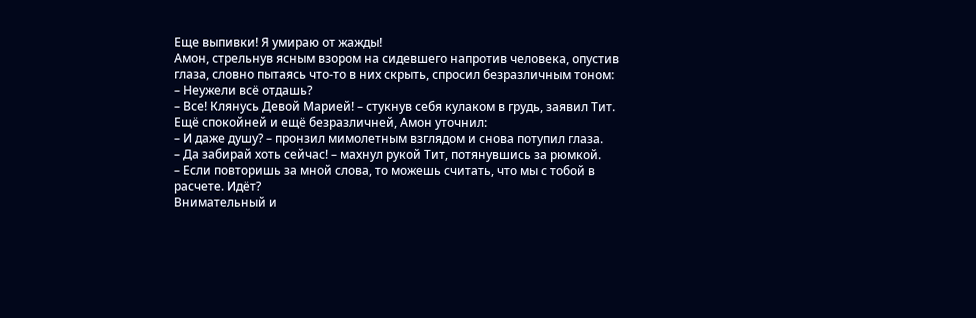Еще выпивки! Я умираю от жажды!
Амон, стрельнув ясным взором на сидевшего напротив человека, опустив глаза, словно пытаясь что-то в них скрыть, спросил безразличным тоном:
– Неужели всё отдашь?
– Все! Клянусь Девой Марией! – стукнув себя кулаком в грудь, заявил Тит.
Ещё спокойней и ещё безразличней, Амон уточнил:
– И даже душу? – пронзил мимолетным взглядом и снова потупил глаза.
– Да забирай хоть сейчас! – махнул рукой Тит, потянувшись за рюмкой.
– Если повторишь за мной слова, то можешь считать, что мы с тобой в расчете. Идёт?
Внимательный и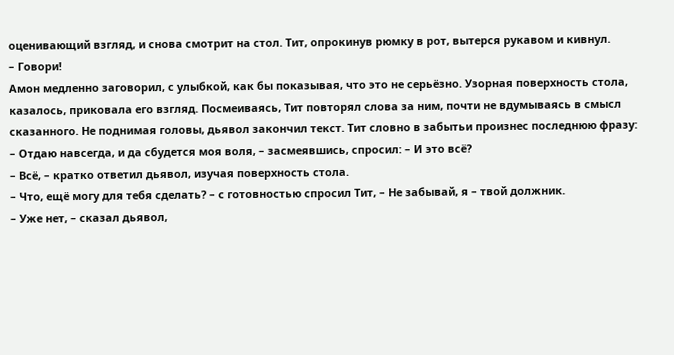оценивающий взгляд, и снова смотрит на стол. Тит, опрокинув рюмку в рот, вытерся рукавом и кивнул.
– Говори!
Амон медленно заговорил, с улыбкой, как бы показывая, что это не серьёзно. Узорная поверхность стола, казалось, приковала его взгляд. Посмеиваясь, Тит повторял слова за ним, почти не вдумываясь в смысл сказанного. Не поднимая головы, дьявол закончил текст. Тит словно в забытьи произнес последнюю фразу:
– Отдаю навсегда, и да сбудется моя воля, – засмеявшись, спросил: – И это всё?
– Всё, – кратко ответил дьявол, изучая поверхность стола.
– Что, ещё могу для тебя сделать? – с готовностью спросил Тит, – Не забывай, я – твой должник.
– Уже нет, – сказал дьявол,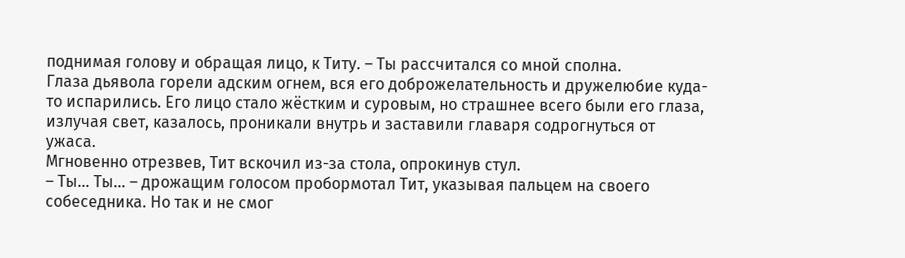поднимая голову и обращая лицо, к Титу. – Ты рассчитался со мной сполна.
Глаза дьявола горели адским огнем, вся его доброжелательность и дружелюбие куда-то испарились. Его лицо стало жёстким и суровым, но страшнее всего были его глаза, излучая свет, казалось, проникали внутрь и заставили главаря содрогнуться от ужаса.
Мгновенно отрезвев, Тит вскочил из-за стола, опрокинув стул.
– Ты… Ты… – дрожащим голосом пробормотал Тит, указывая пальцем на своего собеседника. Но так и не смог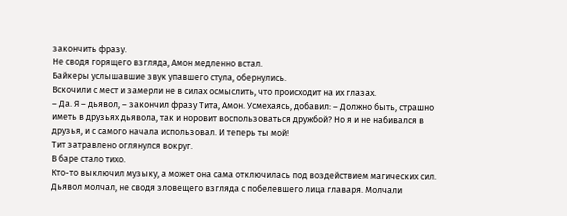закончить фразу.
Не сводя горящего взгляда, Амон медленно встал.
Байкеры услышавшие звук упавшего стула, обернулись.
Вскочили с мест и замерли не в силах осмыслить, что происходит на их глазах.
– Да. Я – дьявол, – закончил фразу Тита, Амон. Усмехаясь, добавил: – Должно быть, страшно иметь в друзьях дьявола, так и норовит воспользоваться дружбой? Но я и не набивался в друзья, и с самого начала использовал. И теперь ты мой!
Тит затравлено оглянулся вокруг.
В баре стало тихо.
Кто-то выключил музыку, а может она сама отключилась под воздействием магических сил.
Дьявол молчал, не сводя зловещего взгляда с побелевшего лица главаря. Молчали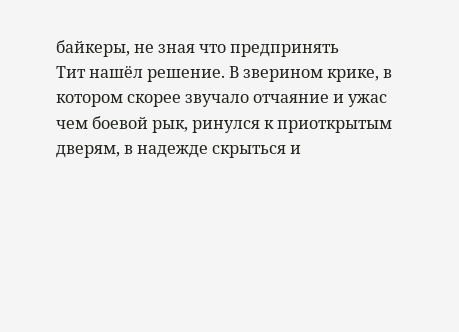байкеры, не зная что предпринять
Тит нашёл решение. В зверином крике, в котором скорее звучало отчаяние и ужас чем боевой рык, ринулся к приоткрытым дверям, в надежде скрыться и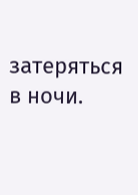затеряться в ночи.